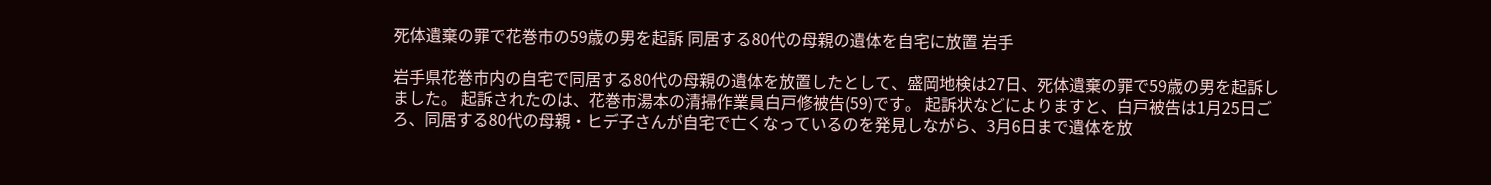死体遺棄の罪で花巻市の59歳の男を起訴 同居する80代の母親の遺体を自宅に放置 岩手

岩手県花巻市内の自宅で同居する80代の母親の遺体を放置したとして、盛岡地検は27日、死体遺棄の罪で59歳の男を起訴しました。 起訴されたのは、花巻市湯本の清掃作業員白戸修被告(59)です。 起訴状などによりますと、白戸被告は1月25日ごろ、同居する80代の母親・ヒデ子さんが自宅で亡くなっているのを発見しながら、3月6日まで遺体を放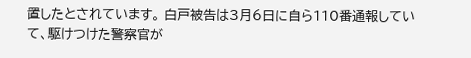置したとされています。 白戸被告は3月6日に自ら110番通報していて、駆けつけた警察官が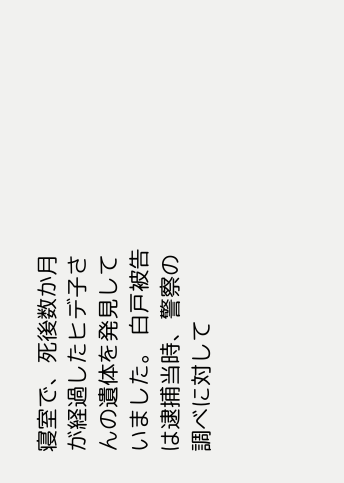寝室で、死後数か月が経過したヒデ子さんの遺体を発見していました。 白戸被告は逮捕当時、警察の調べに対して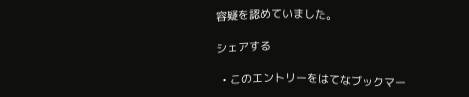容疑を認めていました。

シェアする

  • このエントリーをはてなブックマー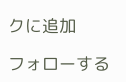クに追加

フォローする